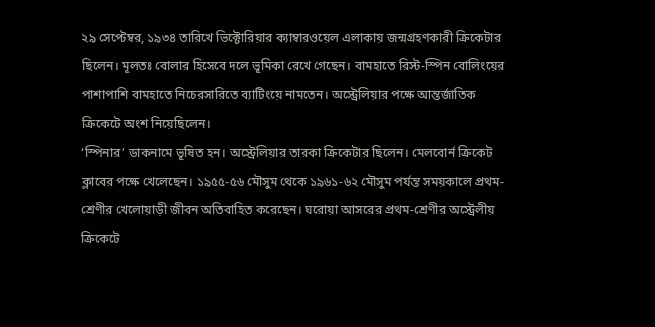২৯ সেপ্টেম্বর, ১৯৩৪ তারিখে ভিক্টোরিয়ার ক্যাম্বারওয়েল এলাকায় জন্মগ্রহণকারী ক্রিকেটার ছিলেন। মূলতঃ বোলার হিসেবে দলে ভূমিকা রেখে গেছেন। বামহাতে রিস্ট-স্পিন বোলিংয়ের পাশাপাশি বামহাতে নিচেরসারিতে ব্যাটিংয়ে নামতেন। অস্ট্রেলিয়ার পক্ষে আন্তর্জাতিক ক্রিকেটে অংশ নিয়েছিলেন।
‘স্পিনার’ ডাকনামে ভূষিত হন। অস্ট্রেলিয়ার তারকা ক্রিকেটার ছিলেন। মেলবোর্ন ক্রিকেট ক্লাবের পক্ষে খেলেছেন। ১৯৫৫-৫৬ মৌসুম থেকে ১৯৬১-৬২ মৌসুম পর্যন্ত সময়কালে প্রথম-শ্রেণীর খেলোয়াড়ী জীবন অতিবাহিত করেছেন। ঘরোয়া আসরের প্রথম-শ্রেণীর অস্ট্রেলীয় ক্রিকেটে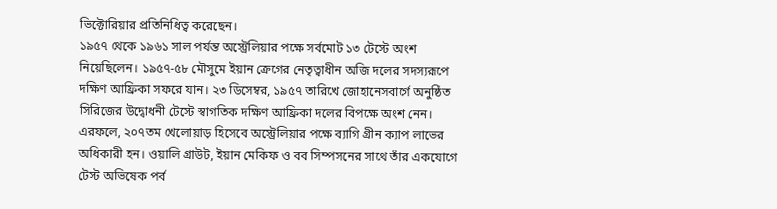ভিক্টোরিয়ার প্রতিনিধিত্ব করেছেন।
১৯৫৭ থেকে ১৯৬১ সাল পর্যন্ত অস্ট্রেলিয়ার পক্ষে সর্বমোট ১৩ টেস্টে অংশ নিয়েছিলেন। ১৯৫৭-৫৮ মৌসুমে ইয়ান ক্রেগের নেতৃত্বাধীন অজি দলের সদস্যরূপে দক্ষিণ আফ্রিকা সফরে যান। ২৩ ডিসেম্বর, ১৯৫৭ তারিখে জোহানেসবার্গে অনুষ্ঠিত সিরিজের উদ্বোধনী টেস্টে স্বাগতিক দক্ষিণ আফ্রিকা দলের বিপক্ষে অংশ নেন। এরফলে, ২০৭তম খেলোয়াড় হিসেবে অস্ট্রেলিয়ার পক্ষে ব্যাগি গ্রীন ক্যাপ লাভের অধিকারী হন। ওয়ালি গ্রাউট, ইয়ান মেকিফ ও বব সিম্পসনের সাথে তাঁর একযোগে টেস্ট অভিষেক পর্ব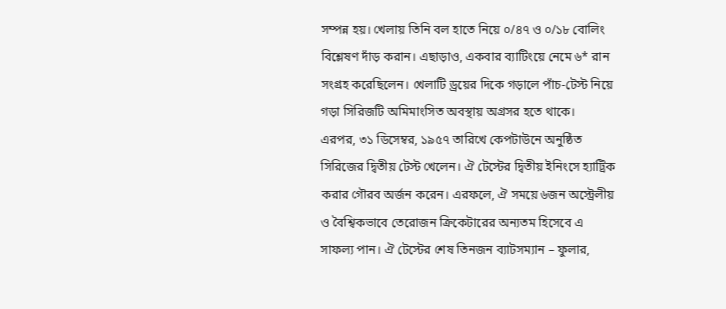সম্পন্ন হয়। খেলায় তিনি বল হাতে নিয়ে ০/৪৭ ও ০/১৮ বোলিং বিশ্লেষণ দাঁড় করান। এছাড়াও, একবার ব্যাটিংয়ে নেমে ৬* রান সংগ্রহ করেছিলেন। খেলাটি ড্রয়ের দিকে গড়ালে পাঁচ-টেস্ট নিয়ে গড়া সিরিজটি অমিমাংসিত অবস্থায় অগ্রসর হতে থাকে।
এরপর, ৩১ ডিসেম্বর, ১৯৫৭ তারিখে কেপটাউনে অনুষ্ঠিত সিরিজের দ্বিতীয় টেস্ট খেলেন। ঐ টেস্টের দ্বিতীয় ইনিংসে হ্যাট্রিক করার গৌরব অর্জন করেন। এরফলে, ঐ সময়ে ৬জন অস্ট্রেলীয় ও বৈশ্বিকভাবে তেরোজন ক্রিকেটারের অন্যতম হিসেবে এ সাফল্য পান। ঐ টেস্টের শেষ তিনজন ব্যাটসম্যান – ফুলার,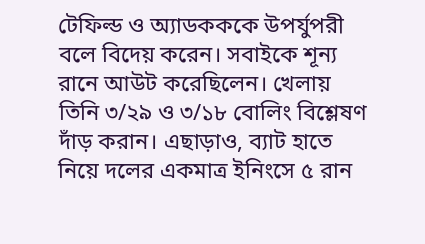টেফিল্ড ও অ্যাডকককে উপর্যুপরী বলে বিদেয় করেন। সবাইকে শূন্য রানে আউট করেছিলেন। খেলায় তিনি ৩/২৯ ও ৩/১৮ বোলিং বিশ্লেষণ দাঁড় করান। এছাড়াও, ব্যাট হাতে নিয়ে দলের একমাত্র ইনিংসে ৫ রান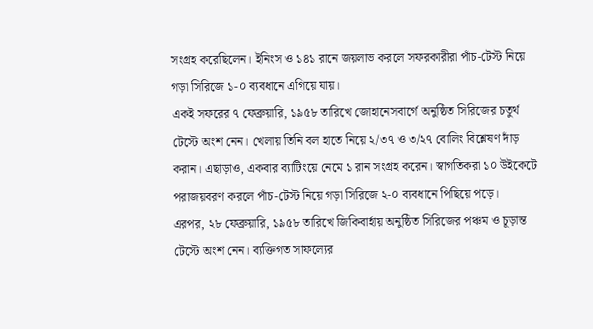সংগ্রহ করেছিলেন। ইনিংস ও ১৪১ রানে জয়লাভ করলে সফরকারীরা পাঁচ-টেস্ট নিয়ে গড়া সিরিজে ১-০ ব্যবধানে এগিয়ে যায়।
একই সফরের ৭ ফেব্রুয়ারি, ১৯৫৮ তারিখে জোহানেসবার্গে অনুষ্ঠিত সিরিজের চতুর্থ টেস্টে অংশ নেন। খেলায় তিনি বল হাতে নিয়ে ২/৩৭ ও ৩/২৭ বোলিং বিশ্লেষণ দাঁড় করান। এছাড়াও, একবার ব্যাটিংয়ে নেমে ১ রান সংগ্রহ করেন। স্বাগতিকরা ১০ উইকেটে পরাজয়বরণ করলে পাঁচ-টেস্ট নিয়ে গড়া সিরিজে ২-০ ব্যবধানে পিছিয়ে পড়ে।
এরপর, ২৮ ফেব্রুয়ারি, ১৯৫৮ তারিখে জিকিবার্হায় অনুষ্ঠিত সিরিজের পঞ্চম ও চূড়ান্ত টেস্টে অংশ নেন। ব্যক্তিগত সাফল্যের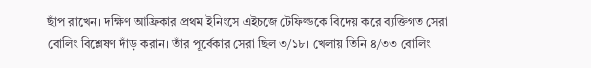ছাঁপ রাখেন। দক্ষিণ আফ্রিকার প্রথম ইনিংসে এইচজে টেফিল্ডকে বিদেয় করে ব্যক্তিগত সেরা বোলিং বিশ্লেষণ দাঁড় করান। তাঁর পূর্বেকার সেরা ছিল ৩/১৮। খেলায় তিনি ৪/৩৩ বোলিং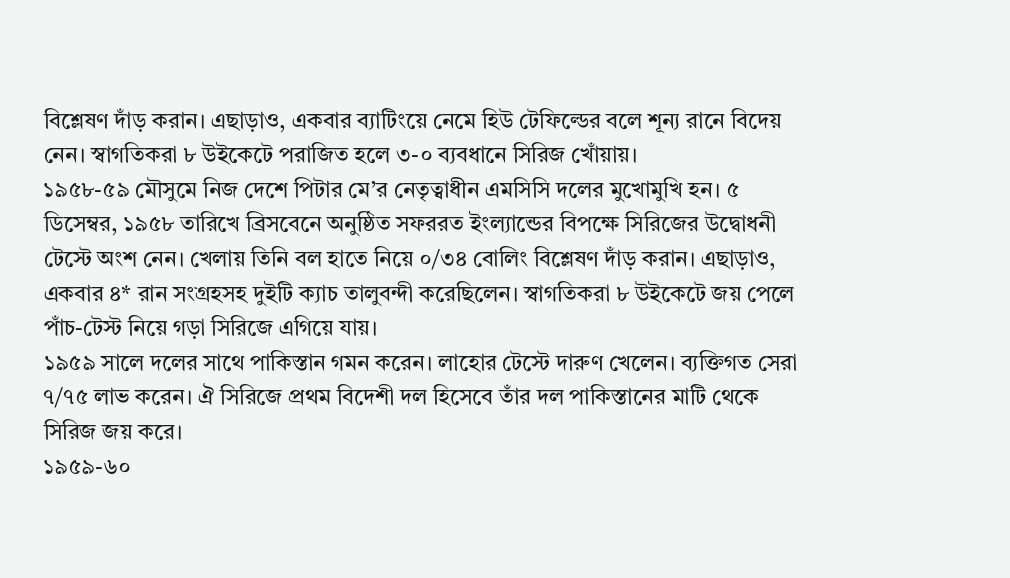বিশ্লেষণ দাঁড় করান। এছাড়াও, একবার ব্যাটিংয়ে নেমে হিউ টেফিল্ডের বলে শূন্য রানে বিদেয় নেন। স্বাগতিকরা ৮ উইকেটে পরাজিত হলে ৩-০ ব্যবধানে সিরিজ খোঁয়ায়।
১৯৫৮-৫৯ মৌসুমে নিজ দেশে পিটার মে’র নেতৃত্বাধীন এমসিসি দলের মুখোমুখি হন। ৫ ডিসেম্বর, ১৯৫৮ তারিখে ব্রিসবেনে অনুষ্ঠিত সফররত ইংল্যান্ডের বিপক্ষে সিরিজের উদ্বোধনী টেস্টে অংশ নেন। খেলায় তিনি বল হাতে নিয়ে ০/৩৪ বোলিং বিশ্লেষণ দাঁড় করান। এছাড়াও, একবার ৪* রান সংগ্রহসহ দুইটি ক্যাচ তালুবন্দী করেছিলেন। স্বাগতিকরা ৮ উইকেটে জয় পেলে পাঁচ-টেস্ট নিয়ে গড়া সিরিজে এগিয়ে যায়।
১৯৫৯ সালে দলের সাথে পাকিস্তান গমন করেন। লাহোর টেস্টে দারুণ খেলেন। ব্যক্তিগত সেরা ৭/৭৫ লাভ করেন। ঐ সিরিজে প্রথম বিদেশী দল হিসেবে তাঁর দল পাকিস্তানের মাটি থেকে সিরিজ জয় করে।
১৯৫৯-৬০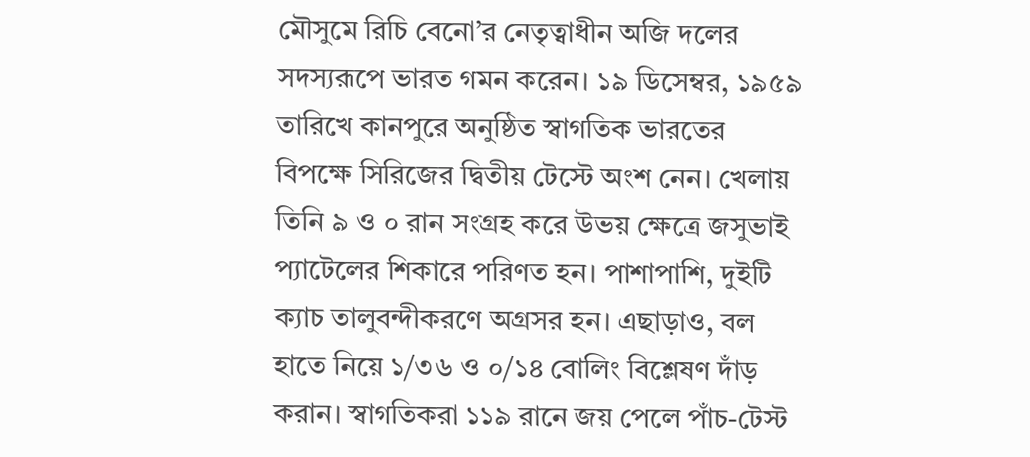মৌসুমে রিচি বেনো’র নেতৃত্বাধীন অজি দলের সদস্যরূপে ভারত গমন করেন। ১৯ ডিসেম্বর, ১৯৫৯ তারিখে কানপুরে অনুষ্ঠিত স্বাগতিক ভারতের বিপক্ষে সিরিজের দ্বিতীয় টেস্টে অংশ নেন। খেলায় তিনি ৯ ও ০ রান সংগ্রহ করে উভয় ক্ষেত্রে জসুভাই প্যাটেলের শিকারে পরিণত হন। পাশাপাশি, দুইটি ক্যাচ তালুবন্দীকরণে অগ্রসর হন। এছাড়াও, বল হাতে নিয়ে ১/৩৬ ও ০/১৪ বোলিং বিশ্লেষণ দাঁড় করান। স্বাগতিকরা ১১৯ রানে জয় পেলে পাঁচ-টেস্ট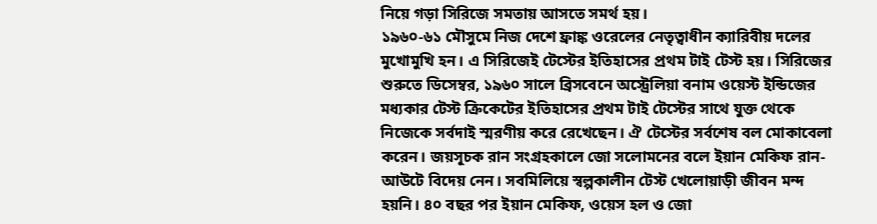নিয়ে গড়া সিরিজে সমতায় আসতে সমর্থ হয়।
১৯৬০-৬১ মৌসুমে নিজ দেশে ফ্রাঙ্ক ওরেলের নেতৃত্বাধীন ক্যারিবীয় দলের মুখোমুখি হন। এ সিরিজেই টেস্টের ইতিহাসের প্রথম টাই টেস্ট হয়। সিরিজের শুরুতে ডিসেম্বর, ১৯৬০ সালে ব্রিসবেনে অস্ট্রেলিয়া বনাম ওয়েস্ট ইন্ডিজের মধ্যকার টেস্ট ক্রিকেটের ইতিহাসের প্রথম টাই টেস্টের সাথে যুক্ত থেকে নিজেকে সর্বদাই স্মরণীয় করে রেখেছেন। ঐ টেস্টের সর্বশেষ বল মোকাবেলা করেন। জয়সূচক রান সংগ্রহকালে জো সলোমনের বলে ইয়ান মেকিফ রান-আউটে বিদেয় নেন। সবমিলিয়ে স্বল্পকালীন টেস্ট খেলোয়াড়ী জীবন মন্দ হয়নি। ৪০ বছর পর ইয়ান মেকিফ, ওয়েস হল ও জো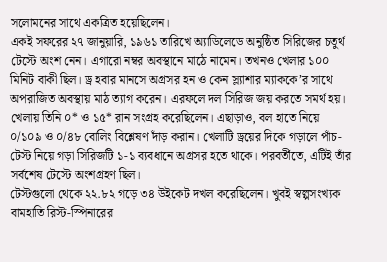সলোমনের সাথে একত্রিত হয়েছিলেন।
একই সফরের ২৭ জানুয়ারি, ১৯৬১ তারিখে অ্যাডিলেডে অনুষ্ঠিত সিরিজের চতুর্থ টেস্টে অংশ নেন। এগারো নম্বর অবস্থানে মাঠে নামেন। তখনও খেলার ১০০ মিনিট বাকী ছিল। ড্র হবার মানসে অগ্রসর হন ও কেন স্ল্যাশার ম্যাককে’র সাথে অপরাজিত অবস্থায় মাঠ ত্যাগ করেন। এরফলে দল সিরিজ জয় করতে সমর্থ হয়। খেলায় তিনি ০* ও ১৫* রান সংগ্রহ করেছিলেন। এছাড়াও, বল হাতে নিয়ে ০/১০৯ ও ০/৪৮ বোলিং বিশ্লেষণ দাঁড় করান। খেলাটি ড্রয়ের দিকে গড়ালে পাঁচ-টেস্ট নিয়ে গড়া সিরিজটি ১-১ ব্যবধানে অগ্রসর হতে থাকে। পরবর্তীতে, এটিই তাঁর সর্বশেষ টেস্টে অংশগ্রহণ ছিল।
টেস্টগুলো থেকে ২২.৮২ গড়ে ৩৪ উইকেট দখল করেছিলেন। খুবই স্বল্পসংখ্যক বামহাতি রিস্ট-স্পিনারের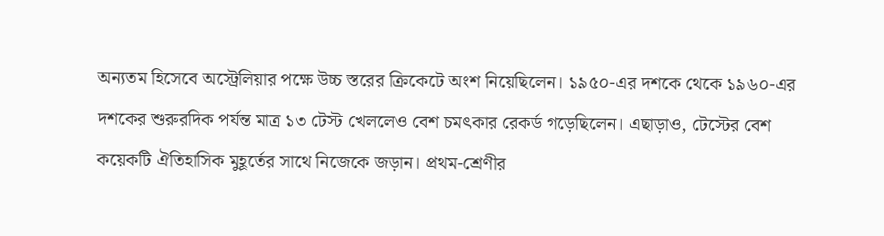অন্যতম হিসেবে অস্ট্রেলিয়ার পক্ষে উচ্চ স্তরের ক্রিকেটে অংশ নিয়েছিলেন। ১৯৫০-এর দশকে থেকে ১৯৬০-এর দশকের শুরুরদিক পর্যন্ত মাত্র ১৩ টেস্ট খেললেও বেশ চমৎকার রেকর্ড গড়েছিলেন। এছাড়াও, টেস্টের বেশ কয়েকটি ঐতিহাসিক মুহূর্তের সাথে নিজেকে জড়ান। প্রথম-শ্রেণীর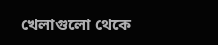খেলাগুলো থেকে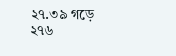২৭.৩৯ গড়ে ২৭৬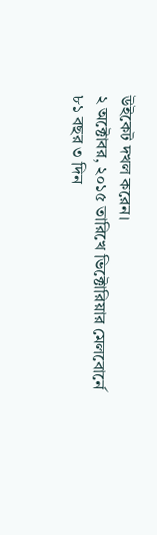উইকেট দখল করেন।
২ অক্টোবর, ২০১৫ তারিখে ভিক্টোরিয়ার মেলবোর্নে ৮১ বছর ৩ দিন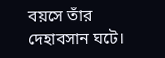বয়সে তাঁর দেহাবসান ঘটে।